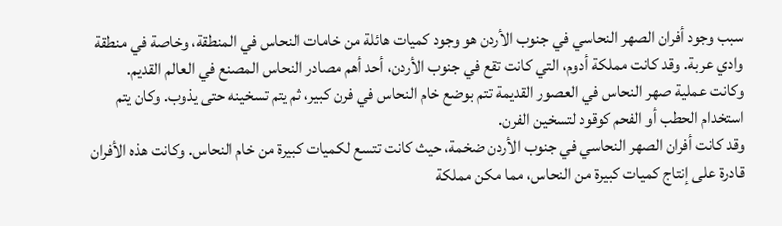سبب وجود أفران الصهر النحاسي في جنوب الأردن هو وجود كميات هائلة من خامات النحاس في المنطقة، وخاصة في منطقة وادي عربة. وقد كانت مملكة أدوم، التي كانت تقع في جنوب الأردن، أحد أهم مصادر النحاس المصنع في العالم القديم.
وكانت عملية صهر النحاس في العصور القديمة تتم بوضع خام النحاس في فرن كبير، ثم يتم تسخينه حتى يذوب. وكان يتم استخدام الحطب أو الفحم كوقود لتسخين الفرن.
وقد كانت أفران الصهر النحاسي في جنوب الأردن ضخمة، حيث كانت تتسع لكميات كبيرة من خام النحاس. وكانت هذه الأفران قادرة على إنتاج كميات كبيرة من النحاس، مما مكن مملكة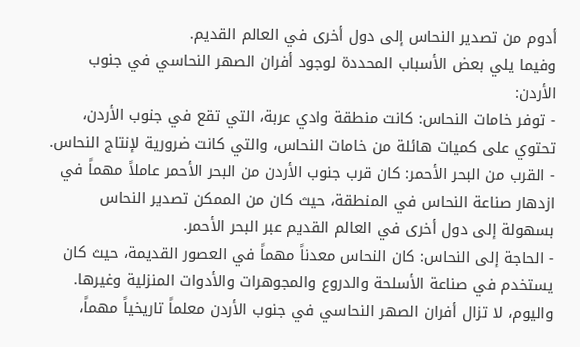أدوم من تصدير النحاس إلى دول أخرى في العالم القديم.
وفيما يلي بعض الأسباب المحددة لوجود أفران الصهر النحاسي في جنوب الأردن:
- توفر خامات النحاس: كانت منطقة وادي عربة، التي تقع في جنوب الأردن، تحتوي على كميات هائلة من خامات النحاس، والتي كانت ضرورية لإنتاج النحاس.
- القرب من البحر الأحمر: كان قرب جنوب الأردن من البحر الأحمر عاملاً مهماً في ازدهار صناعة النحاس في المنطقة، حيث كان من الممكن تصدير النحاس بسهولة إلى دول أخرى في العالم القديم عبر البحر الأحمر.
- الحاجة إلى النحاس: كان النحاس معدناً مهماً في العصور القديمة، حيث كان يستخدم في صناعة الأسلحة والدروع والمجوهرات والأدوات المنزلية وغيرها.
واليوم، لا تزال أفران الصهر النحاسي في جنوب الأردن معلماً تاريخياً مهماً،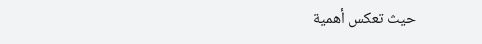حيث تعكس أهمية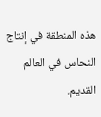هذه المنطقة في إنتاج النحاس في العالم القديم.